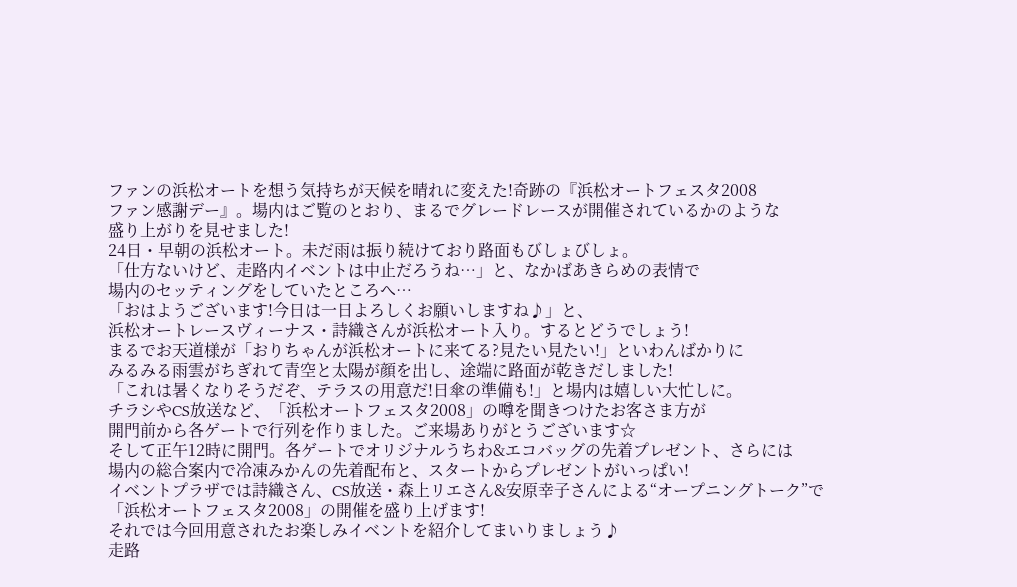ファンの浜松オートを想う気持ちが天候を晴れに変えた!奇跡の『浜松オートフェスタ2008
ファン感謝デー』。場内はご覧のとおり、まるでグレードレースが開催されているかのような
盛り上がりを見せました!
24日・早朝の浜松オート。未だ雨は振り続けており路面もびしょびしょ。
「仕方ないけど、走路内イベントは中止だろうね…」と、なかばあきらめの表情で
場内のセッティングをしていたところへ…
「おはようございます!今日は一日よろしくお願いしますね♪」と、
浜松オートレースヴィーナス・詩織さんが浜松オート入り。するとどうでしょう!
まるでお天道様が「おりちゃんが浜松オートに来てる?見たい見たい!」といわんばかりに
みるみる雨雲がちぎれて青空と太陽が顔を出し、途端に路面が乾きだしました!
「これは暑くなりそうだぞ、テラスの用意だ!日傘の準備も!」と場内は嬉しい大忙しに。
チラシやCS放送など、「浜松オートフェスタ2008」の噂を聞きつけたお客さま方が
開門前から各ゲートで行列を作りました。ご来場ありがとうございます☆
そして正午12時に開門。各ゲートでオリジナルうちわ&エコバッグの先着プレゼント、さらには
場内の総合案内で冷凍みかんの先着配布と、スタートからプレゼントがいっぱい!
イベントプラザでは詩織さん、CS放送・森上リエさん&安原幸子さんによる“オープニングトーク”で
「浜松オートフェスタ2008」の開催を盛り上げます!
それでは今回用意されたお楽しみイベントを紹介してまいりましょう♪
走路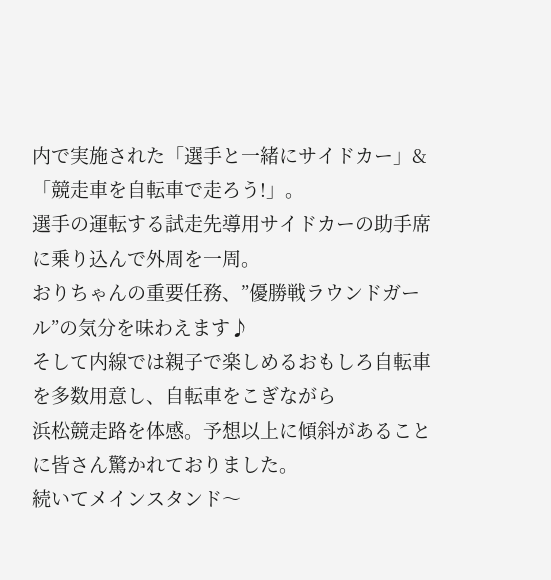内で実施された「選手と一緒にサイドカー」&「競走車を自転車で走ろう!」。
選手の運転する試走先導用サイドカーの助手席に乗り込んで外周を一周。
おりちゃんの重要任務、”優勝戦ラウンドガール”の気分を味わえます♪
そして内線では親子で楽しめるおもしろ自転車を多数用意し、自転車をこぎながら
浜松競走路を体感。予想以上に傾斜があることに皆さん驚かれておりました。
続いてメインスタンド〜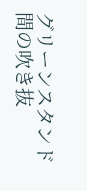グリーンスタンド間の吹き抜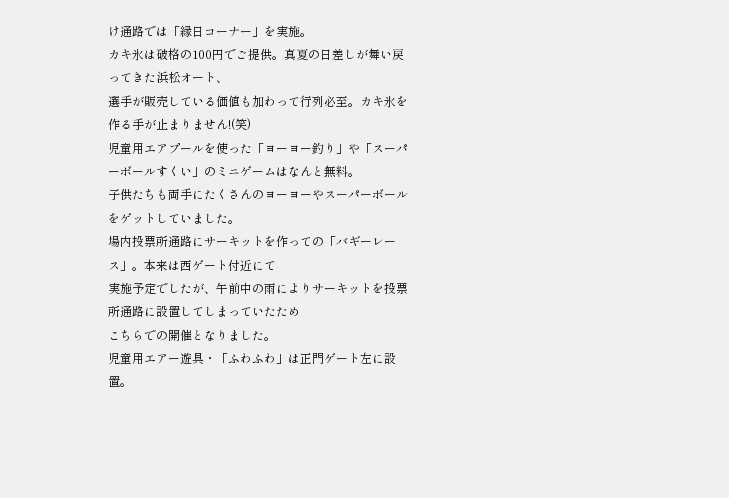け通路では「縁日コーナー」を実施。
カキ氷は破格の100円でご提供。真夏の日差しが舞い戻ってきた浜松オート、
選手が販売している価値も加わって行列必至。カキ氷を作る手が止まりません!(笑)
児童用エアプールを使った「ヨーヨー釣り」や「スーパーボールすくい」のミニゲームはなんと無料。
子供たちも両手にたくさんのヨーヨーやスーパーボールをゲットしていました。
場内投票所通路にサーキットを作っての「バギーレース」。本来は西ゲート付近にて
実施予定でしたが、午前中の雨によりサーキットを投票所通路に設置してしまっていたため
こちらでの開催となりました。
児童用エアー遊具・「ふわふわ」は正門ゲート左に設置。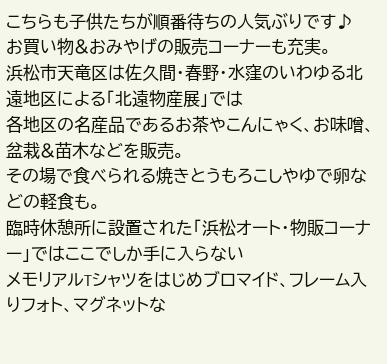こちらも子供たちが順番待ちの人気ぶりです♪
お買い物&おみやげの販売コーナーも充実。
浜松市天竜区は佐久間・春野・水窪のいわゆる北遠地区による「北遠物産展」では
各地区の名産品であるお茶やこんにゃく、お味噌、盆栽&苗木などを販売。
その場で食べられる焼きとうもろこしやゆで卵などの軽食も。
臨時休憩所に設置された「浜松オート・物販コーナー」ではここでしか手に入らない
メモリアルTシャツをはじめブロマイド、フレーム入りフォト、マグネットな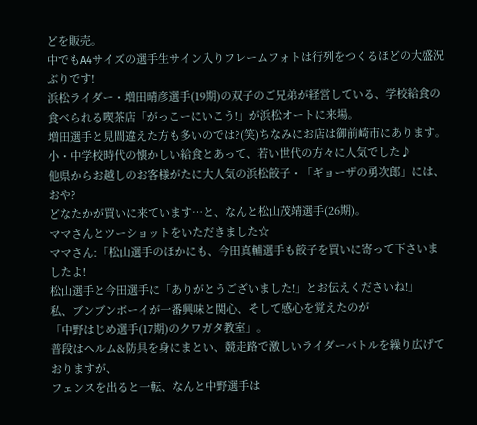どを販売。
中でもA4サイズの選手生サイン入りフレームフォトは行列をつくるほどの大盛況ぶりです!
浜松ライダー・増田晴彦選手(19期)の双子のご兄弟が経営している、学校給食の
食べられる喫茶店「がっこーにいこう!」が浜松オートに来場。
増田選手と見間違えた方も多いのでは?(笑)ちなみにお店は御前崎市にあります。
小・中学校時代の懐かしい給食とあって、若い世代の方々に人気でした♪
他県からお越しのお客様がたに大人気の浜松餃子・「ギョーザの勇次郎」には、おや?
どなたかが買いに来ています…と、なんと松山茂靖選手(26期)。
ママさんとツーショットをいただきました☆
ママさん:「松山選手のほかにも、今田真輔選手も餃子を買いに寄って下さいましたよ!
松山選手と今田選手に「ありがとうございました!」とお伝えくださいね!」
私、ブンブンボーイが一番興味と関心、そして感心を覚えたのが
「中野はじめ選手(17期)のクワガタ教室」。
普段はヘルム&防具を身にまとい、競走路で激しいライダーバトルを繰り広げておりますが、
フェンスを出ると一転、なんと中野選手は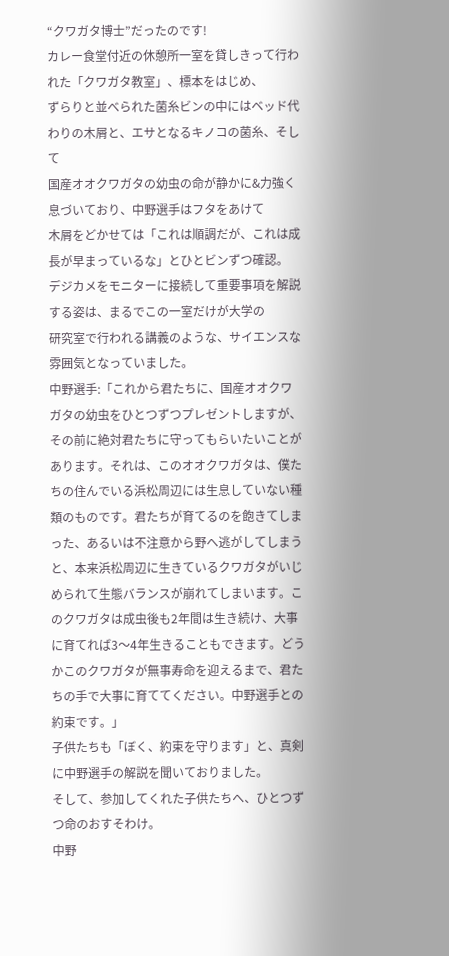“クワガタ博士”だったのです!
カレー食堂付近の休憩所一室を貸しきって行われた「クワガタ教室」、標本をはじめ、
ずらりと並べられた菌糸ビンの中にはベッド代わりの木屑と、エサとなるキノコの菌糸、そして
国産オオクワガタの幼虫の命が静かに&力強く息づいており、中野選手はフタをあけて
木屑をどかせては「これは順調だが、これは成長が早まっているな」とひとビンずつ確認。
デジカメをモニターに接続して重要事項を解説する姿は、まるでこの一室だけが大学の
研究室で行われる講義のような、サイエンスな雰囲気となっていました。
中野選手:「これから君たちに、国産オオクワガタの幼虫をひとつずつプレゼントしますが、その前に絶対君たちに守ってもらいたいことがあります。それは、このオオクワガタは、僕たちの住んでいる浜松周辺には生息していない種類のものです。君たちが育てるのを飽きてしまった、あるいは不注意から野へ逃がしてしまうと、本来浜松周辺に生きているクワガタがいじめられて生態バランスが崩れてしまいます。このクワガタは成虫後も2年間は生き続け、大事に育てれば3〜4年生きることもできます。どうかこのクワガタが無事寿命を迎えるまで、君たちの手で大事に育ててください。中野選手との約束です。」
子供たちも「ぼく、約束を守ります」と、真剣に中野選手の解説を聞いておりました。
そして、参加してくれた子供たちへ、ひとつずつ命のおすそわけ。
中野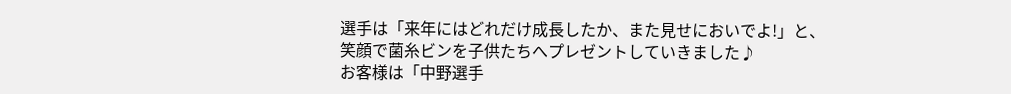選手は「来年にはどれだけ成長したか、また見せにおいでよ!」と、
笑顔で菌糸ビンを子供たちへプレゼントしていきました♪
お客様は「中野選手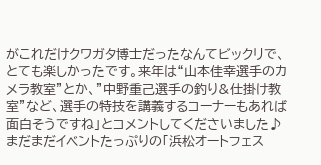がこれだけクワガタ博士だったなんてビックリで、とても楽しかったです。来年は“山本佳幸選手のカメラ教室”とか、”中野重己選手の釣り&仕掛け教室”など、選手の特技を講義するコーナーもあれば面白そうですね」とコメントしてくださいました♪
まだまだイベントたっぷりの「浜松オートフェス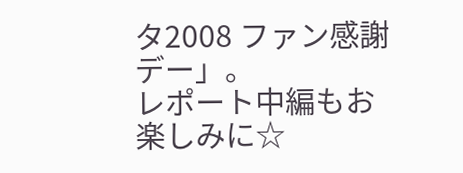タ2008 ファン感謝デー」。
レポート中編もお楽しみに☆